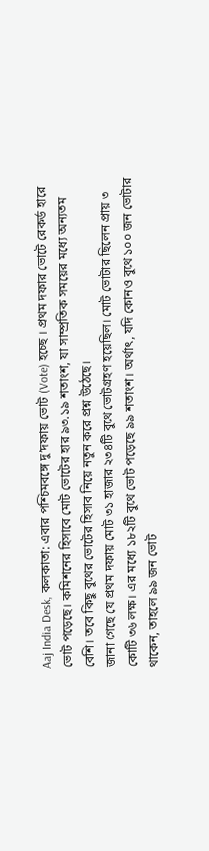Aaj India Desk, কলকাতা: এবার পশ্চিমবঙ্গে দু’দফায় ভোট (Vote) হচ্ছে । প্রথম দফার ভোটে রেকর্ড হারে ভোট পড়েছে। কমিশনের হিসাবে মোট ভোটের হার ৯৩.১৯ শতাংশ, যা সাম্প্রতিক সময়ের মধ্যে অন্যতম বেশি। তবে কিছু বুথের ভোটের হিসাব নিয়ে নতুন করে প্রশ্ন উঠেছে।
জানা গেছে যে প্রথম দফায় মোট ৩১ হাজার ২৩৪টি বুথে ভোটগ্রহণ হয়েছিল। মোট ভোটার ছিলেন প্রায় ৩ কোটি ৩৬ লক্ষ। এর মধ্যে ১৮২টি বুথে ভোট পড়েছে ৯৯ শতাংশ। অর্থাৎ, যদি কোনও বুথে ১০০ জন ভোটার থাকেন, তাহলে ৯৯ জন ভোট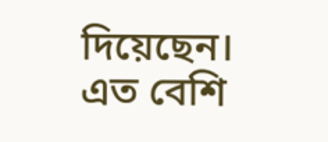দিয়েছেন। এত বেশি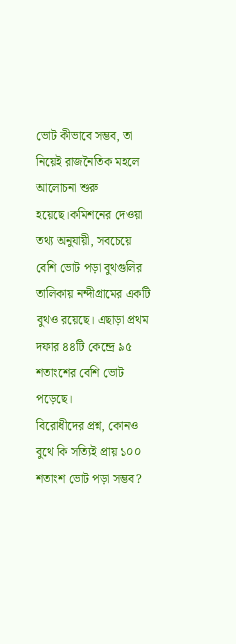ভোট কীভাবে সম্ভব, তা নিয়েই রাজনৈতিক মহলে আলোচনা শুরু হয়েছে।কমিশনের দেওয়া তথ্য অনুযায়ী, সবচেয়ে বেশি ভোট পড়া বুথগুলির তালিকায় নন্দীগ্রামের একটি বুথও রয়েছে। এছাড়া প্রথম দফার ৪৪টি কেন্দ্রে ৯৫ শতাংশের বেশি ভোট পড়েছে।
বিরোধীদের প্রশ্ন, কোনও বুথে কি সত্যিই প্রায় ১০০ শতাংশ ভোট পড়া সম্ভব?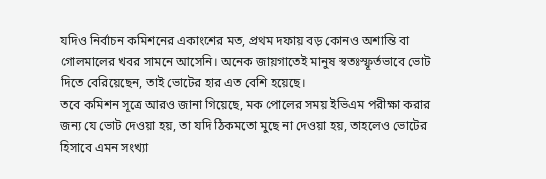যদিও নির্বাচন কমিশনের একাংশের মত, প্রথম দফায় বড় কোনও অশান্তি বা গোলমালের খবর সামনে আসেনি। অনেক জায়গাতেই মানুষ স্বতঃস্ফূর্তভাবে ভোট দিতে বেরিয়েছেন, তাই ভোটের হার এত বেশি হয়েছে।
তবে কমিশন সূত্রে আরও জানা গিয়েছে, মক পোলের সময় ইভিএম পরীক্ষা করার জন্য যে ভোট দেওয়া হয়, তা যদি ঠিকমতো মুছে না দেওয়া হয়, তাহলেও ভোটের হিসাবে এমন সংখ্যা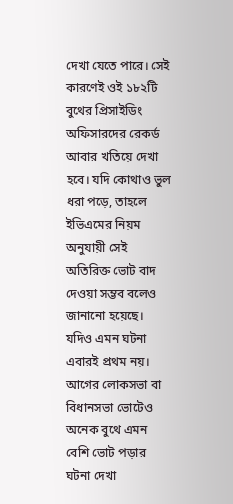দেখা যেতে পারে। সেই কারণেই ওই ১৮২টি বুথের প্রিসাইডিং অফিসারদের রেকর্ড আবার খতিয়ে দেখা হবে। যদি কোথাও ভুল ধরা পড়ে, তাহলে ইভিএমের নিয়ম অনুযায়ী সেই অতিরিক্ত ভোট বাদ দেওয়া সম্ভব বলেও জানানো হয়েছে। যদিও এমন ঘটনা এবারই প্রথম নয়। আগের লোকসভা বা বিধানসভা ভোটেও অনেক বুথে এমন বেশি ভোট পড়ার ঘটনা দেখা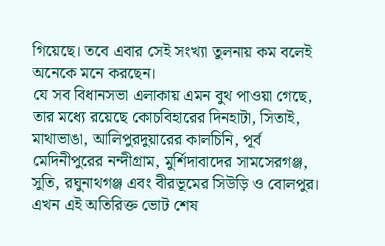গিয়েছে। তবে এবার সেই সংখ্যা তুলনায় কম বলেই অনেকে মনে করছেন।
যে সব বিধানসভা এলাকায় এমন বুথ পাওয়া গেছে, তার মধ্যে রয়েছে কোচবিহারের দিনহাটা, সিতাই, মাথাভাঙা, আলিপুরদুয়ারের কালচিনি, পূর্ব মেদিনীপুরের নন্দীগ্রাম, মুর্শিদাবাদের সামসেরগঞ্জ, সুতি, রঘুনাথগঞ্জ এবং বীরভূমের সিউড়ি ও বোলপুর। এখন এই অতিরিক্ত ভোট শেষ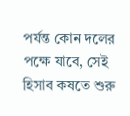পর্যন্ত কোন দলের পক্ষে যাবে, সেই হিসাব কষতে শুরু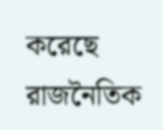করেছে রাজনৈতিক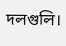দলগুলি।